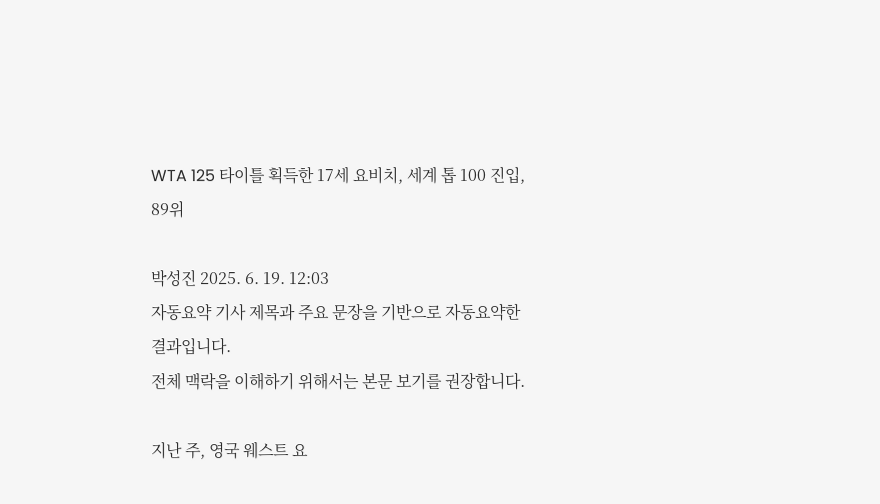WTA 125 타이틀 획득한 17세 요비치, 세계 톱 100 진입, 89위

박성진 2025. 6. 19. 12:03
자동요약 기사 제목과 주요 문장을 기반으로 자동요약한 결과입니다.
전체 맥락을 이해하기 위해서는 본문 보기를 권장합니다.

지난 주, 영국 웨스트 요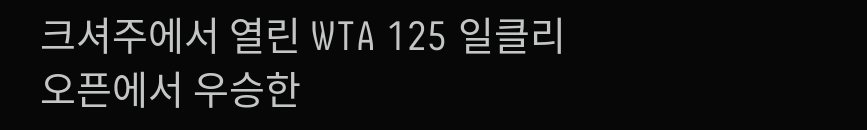크셔주에서 열린 WTA 125 일클리오픈에서 우승한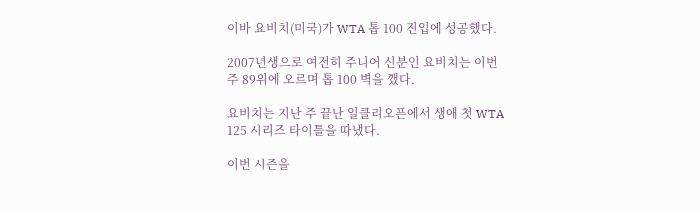이바 요비치(미국)가 WTA 톱 100 진입에 성공했다.

2007년생으로 여전히 주니어 신분인 요비치는 이번 주 89위에 오르며 톱 100 벽을 깼다.

요비치는 지난 주 끝난 일클리오픈에서 생애 첫 WTA 125 시리즈 타이틀을 따냈다.

이번 시즌을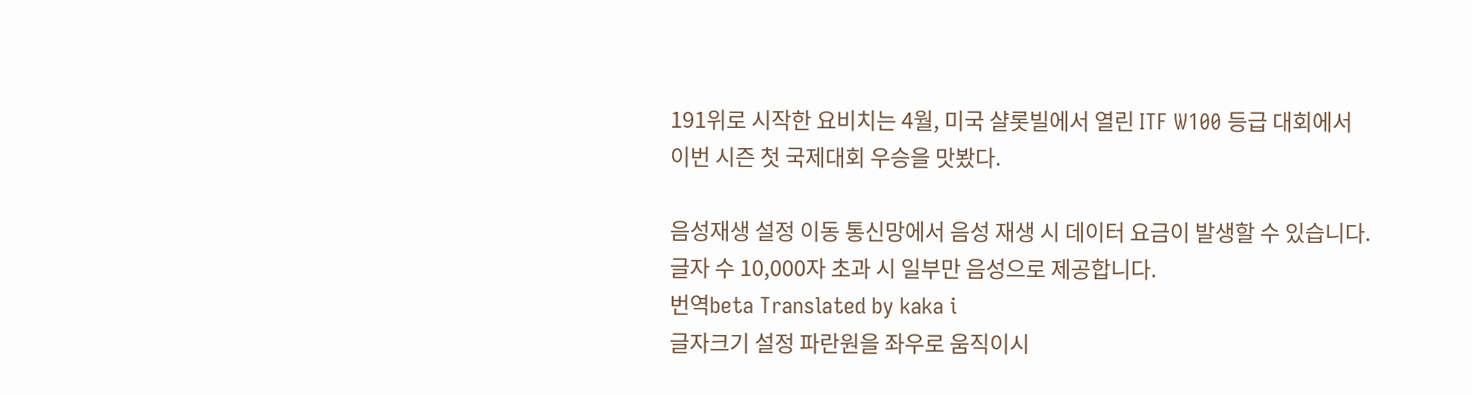191위로 시작한 요비치는 4월, 미국 샬롯빌에서 열린 ITF W100 등급 대회에서 이번 시즌 첫 국제대회 우승을 맛봤다.

음성재생 설정 이동 통신망에서 음성 재생 시 데이터 요금이 발생할 수 있습니다. 글자 수 10,000자 초과 시 일부만 음성으로 제공합니다.
번역beta Translated by kaka i
글자크기 설정 파란원을 좌우로 움직이시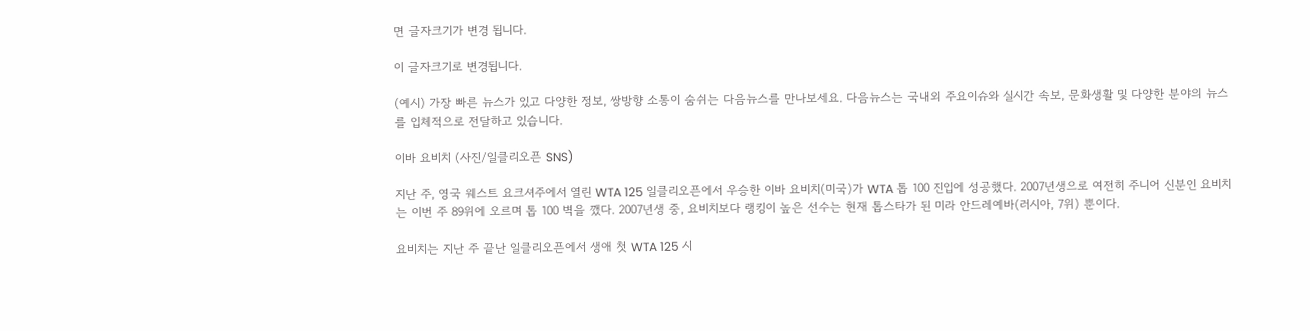면 글자크기가 변경 됩니다.

이 글자크기로 변경됩니다.

(예시) 가장 빠른 뉴스가 있고 다양한 정보, 쌍방향 소통이 숨쉬는 다음뉴스를 만나보세요. 다음뉴스는 국내외 주요이슈와 실시간 속보, 문화생활 및 다양한 분야의 뉴스를 입체적으로 전달하고 있습니다.

이바 요비치 (사진/일클리오픈 SNS)

지난 주, 영국 웨스트 요크셔주에서 열린 WTA 125 일클리오픈에서 우승한 이바 요비치(미국)가 WTA 톱 100 진입에 성공했다. 2007년생으로 여전히 주니어 신분인 요비치는 이번 주 89위에 오르며 톱 100 벽을 깼다. 2007년생 중, 요비치보다 랭킹이 높은 선수는 현재 톱스타가 된 미라 안드레예바(러시아, 7위) 뿐이다.

요비치는 지난 주 끝난 일클리오픈에서 생애 첫 WTA 125 시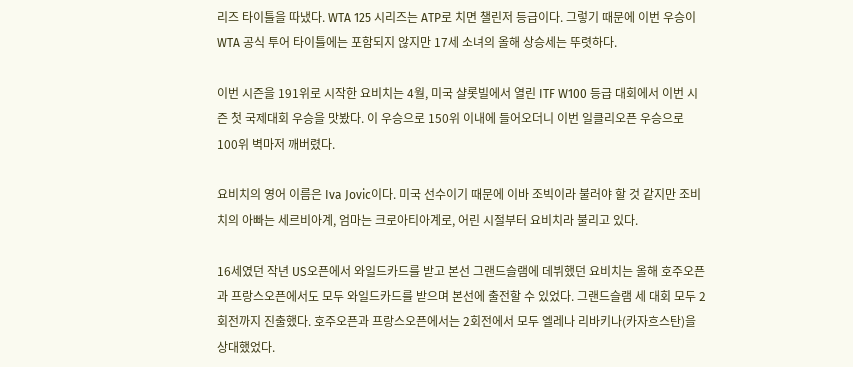리즈 타이틀을 따냈다. WTA 125 시리즈는 ATP로 치면 챌린저 등급이다. 그렇기 때문에 이번 우승이 WTA 공식 투어 타이틀에는 포함되지 않지만 17세 소녀의 올해 상승세는 뚜렷하다.

이번 시즌을 191위로 시작한 요비치는 4월, 미국 샬롯빌에서 열린 ITF W100 등급 대회에서 이번 시즌 첫 국제대회 우승을 맛봤다. 이 우승으로 150위 이내에 들어오더니 이번 일클리오픈 우승으로 100위 벽마저 깨버렸다.

요비치의 영어 이름은 Iva Jovic이다. 미국 선수이기 때문에 이바 조빅이라 불러야 할 것 같지만 조비치의 아빠는 세르비아계, 엄마는 크로아티아계로, 어린 시절부터 요비치라 불리고 있다.

16세였던 작년 US오픈에서 와일드카드를 받고 본선 그랜드슬램에 데뷔했던 요비치는 올해 호주오픈과 프랑스오픈에서도 모두 와일드카드를 받으며 본선에 출전할 수 있었다. 그랜드슬램 세 대회 모두 2회전까지 진출했다. 호주오픈과 프랑스오픈에서는 2회전에서 모두 엘레나 리바키나(카자흐스탄)을 상대했었다.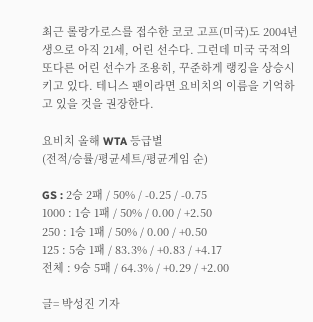최근 롤랑가로스를 접수한 코코 고프(미국)도 2004년생으로 아직 21세, 어린 선수다. 그런데 미국 국적의 또다른 어린 선수가 조용히, 꾸준하게 랭킹을 상승시키고 있다. 테니스 팬이라면 요비치의 이름을 기억하고 있을 것을 권장한다.

요비치 올해 WTA 등급별
(전적/승률/평균세트/평균게임 순)

GS : 2승 2패 / 50% / -0.25 / -0.75
1000 : 1승 1패 / 50% / 0.00 / +2.50
250 : 1승 1패 / 50% / 0.00 / +0.50
125 : 5승 1패 / 83.3% / +0.83 / +4.17
전체 : 9승 5패 / 64.3% / +0.29 / +2.00

글= 박성진 기자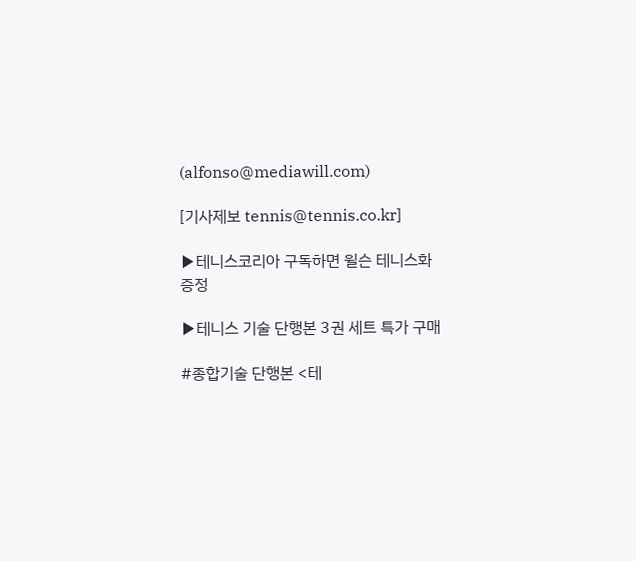(alfonso@mediawill.com)

[기사제보 tennis@tennis.co.kr]

▶테니스코리아 구독하면 윌슨 테니스화 증정

▶테니스 기술 단행본 3권 세트 특가 구매

#종합기술 단행본 <테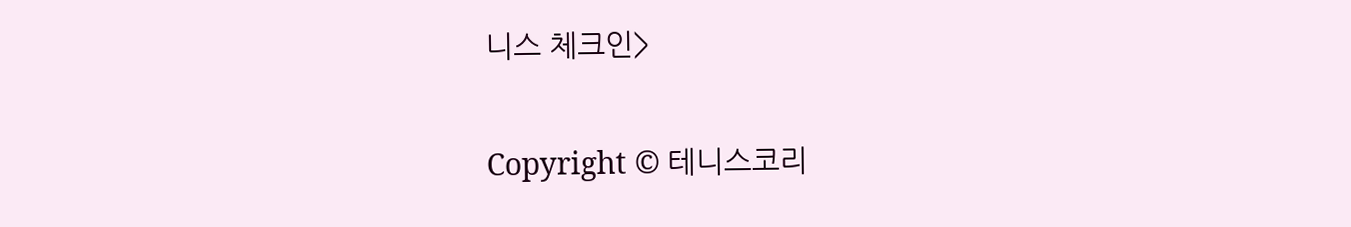니스 체크인>

Copyright © 테니스코리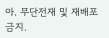아. 무단전재 및 재배포 금지.